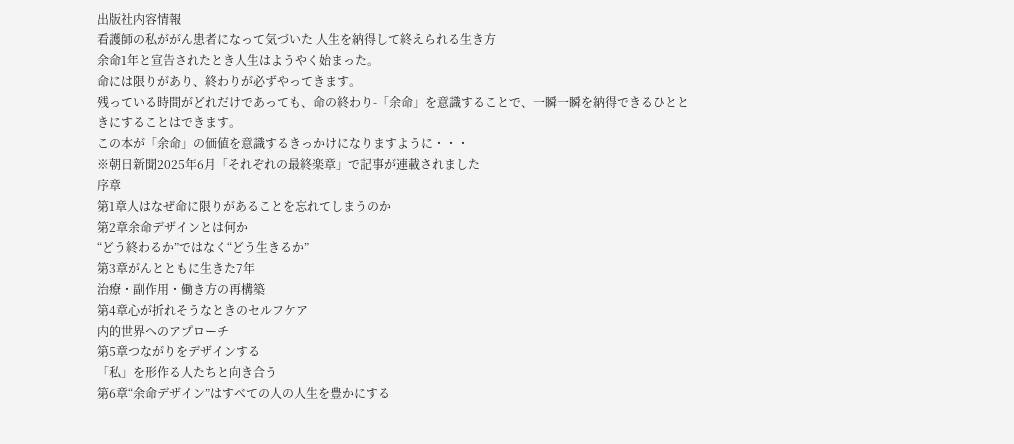出版社内容情報
看護師の私ががん患者になって気づいた 人生を納得して終えられる生き方
余命1年と宣告されたとき人生はようやく始まった。
命には限りがあり、終わりが必ずやってきます。
残っている時間がどれだけであっても、命の終わり-「余命」を意識することで、一瞬一瞬を納得できるひとときにすることはできます。
この本が「余命」の価値を意識するきっかけになりますように・・・
※朝日新聞2025年6月「それぞれの最終楽章」で記事が連載されました
序章
第1章人はなぜ命に限りがあることを忘れてしまうのか
第2章余命デザインとは何か
“どう終わるか”ではなく“どう生きるか”
第3章がんとともに生きた7年
治療・副作用・働き方の再構築
第4章心が折れそうなときのセルフケア
内的世界へのアプローチ
第5章つながりをデザインする
「私」を形作る人たちと向き合う
第6章“余命デザイン”はすべての人の人生を豊かにする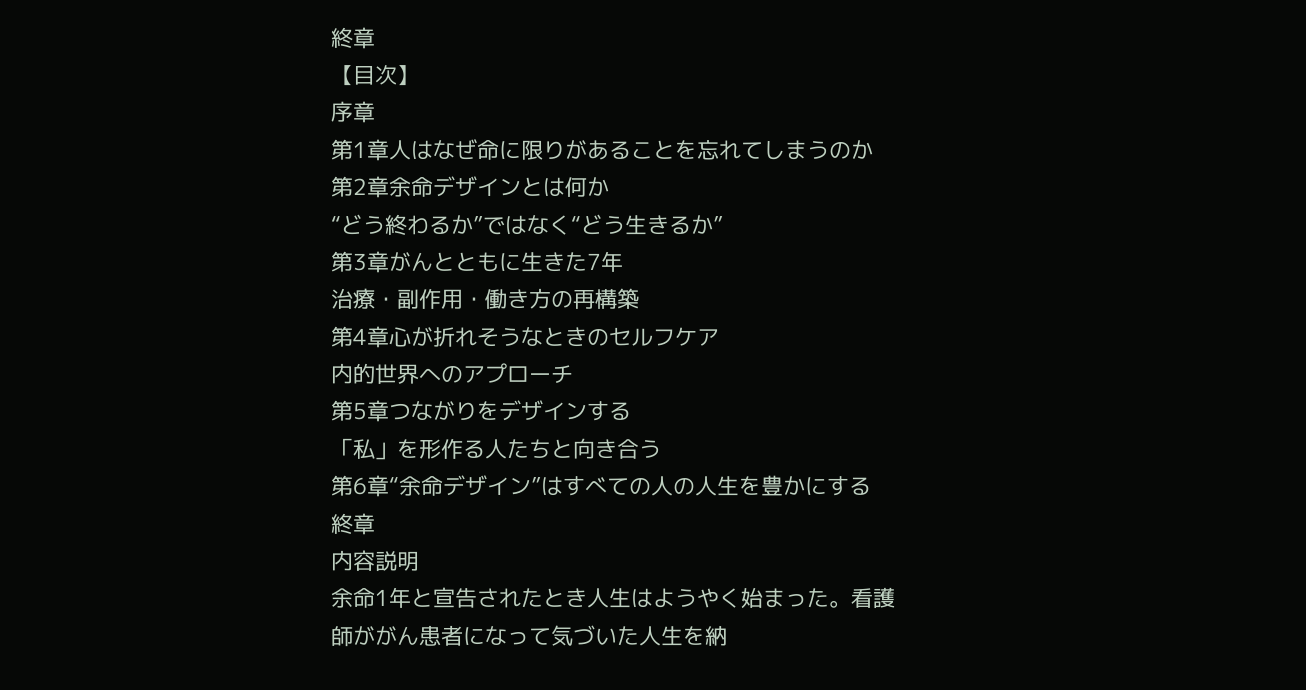終章
【目次】
序章
第1章人はなぜ命に限りがあることを忘れてしまうのか
第2章余命デザインとは何か
“どう終わるか”ではなく“どう生きるか”
第3章がんとともに生きた7年
治療・副作用・働き方の再構築
第4章心が折れそうなときのセルフケア
内的世界へのアプローチ
第5章つながりをデザインする
「私」を形作る人たちと向き合う
第6章“余命デザイン”はすべての人の人生を豊かにする
終章
内容説明
余命1年と宣告されたとき人生はようやく始まった。看護師ががん患者になって気づいた人生を納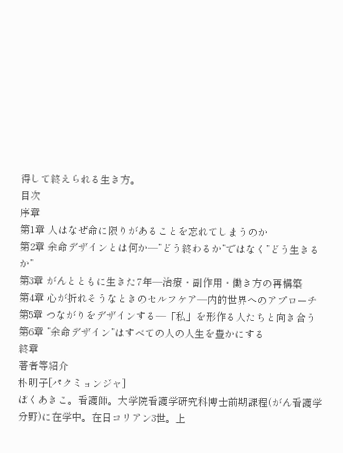得して終えられる生き方。
目次
序章
第1章 人はなぜ命に限りがあることを忘れてしまうのか
第2章 余命デザインとは何か―”どう終わるか”ではなく”どう生きるか”
第3章 がんとともに生きた7年―治療・副作用・働き方の再構築
第4章 心が折れそうなときのセルフケア―内的世界へのアプローチ
第5章 つながりをデザインする―「私」を形作る人たちと向き合う
第6章 ”余命デザイン”はすべての人の人生を豊かにする
終章
著者等紹介
朴明子[パクミョンジャ]
ぼくあきこ。看護師。大学院看護学研究科博士前期課程(がん看護学分野)に在学中。在日コリアン3世。上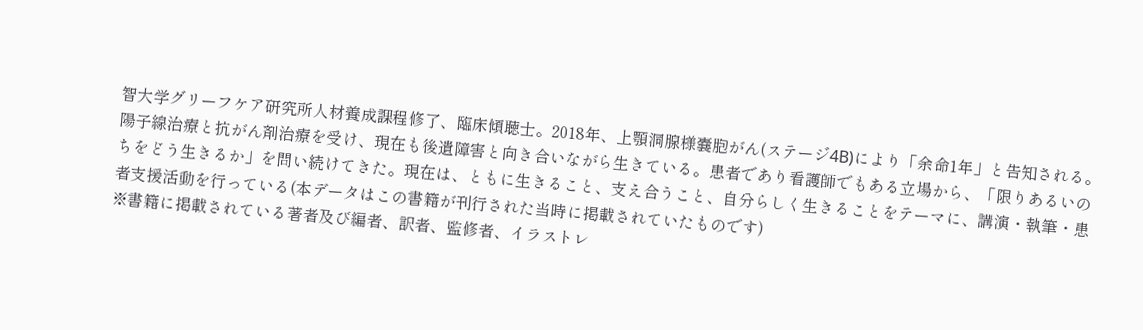智大学グリーフケア研究所人材養成課程修了、臨床傾聴士。2018年、上顎洞腺様嚢胞がん(ステージ4B)により「余命1年」と告知される。陽子線治療と抗がん剤治療を受け、現在も後遺障害と向き合いながら生きている。患者であり看護師でもある立場から、「限りあるいのちをどう生きるか」を問い続けてきた。現在は、ともに生きること、支え合うこと、自分らしく生きることをテーマに、講演・執筆・患者支援活動を行っている(本データはこの書籍が刊行された当時に掲載されていたものです)
※書籍に掲載されている著者及び編者、訳者、監修者、イラストレ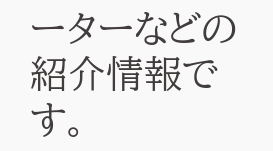ーターなどの紹介情報です。